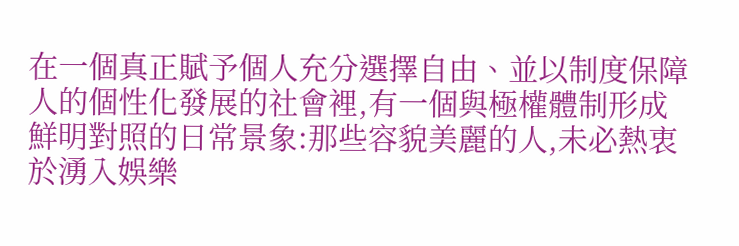在一個真正賦予個人充分選擇自由、並以制度保障人的個性化發展的社會裡,有一個與極權體制形成鮮明對照的日常景象:那些容貌美麗的人,未必熱衷於湧入娛樂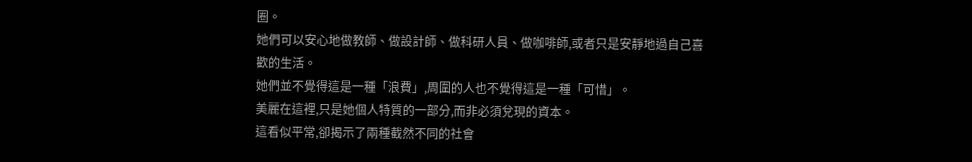圈。
她們可以安心地做教師、做設計師、做科研人員、做咖啡師,或者只是安靜地過自己喜歡的生活。
她們並不覺得這是一種「浪費」,周圍的人也不覺得這是一種「可惜」。
美麗在這裡,只是她個人特質的一部分,而非必須兌現的資本。
這看似平常,卻揭示了兩種截然不同的社會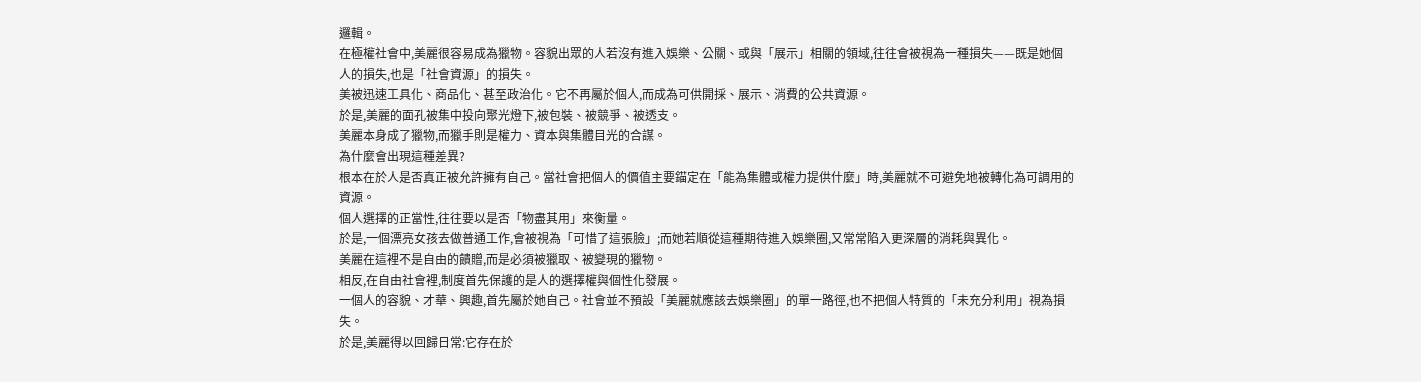邏輯。
在極權社會中,美麗很容易成為獵物。容貌出眾的人若沒有進入娛樂、公關、或與「展示」相關的領域,往往會被視為一種損失——既是她個人的損失,也是「社會資源」的損失。
美被迅速工具化、商品化、甚至政治化。它不再屬於個人,而成為可供開採、展示、消費的公共資源。
於是,美麗的面孔被集中投向聚光燈下,被包裝、被競爭、被透支。
美麗本身成了獵物,而獵手則是權力、資本與集體目光的合謀。
為什麼會出現這種差異?
根本在於人是否真正被允許擁有自己。當社會把個人的價值主要錨定在「能為集體或權力提供什麼」時,美麗就不可避免地被轉化為可調用的資源。
個人選擇的正當性,往往要以是否「物盡其用」來衡量。
於是,一個漂亮女孩去做普通工作,會被視為「可惜了這張臉」;而她若順從這種期待進入娛樂圈,又常常陷入更深層的消耗與異化。
美麗在這裡不是自由的饋贈,而是必須被獵取、被變現的獵物。
相反,在自由社會裡,制度首先保護的是人的選擇權與個性化發展。
一個人的容貌、才華、興趣,首先屬於她自己。社會並不預設「美麗就應該去娛樂圈」的單一路徑,也不把個人特質的「未充分利用」視為損失。
於是,美麗得以回歸日常:它存在於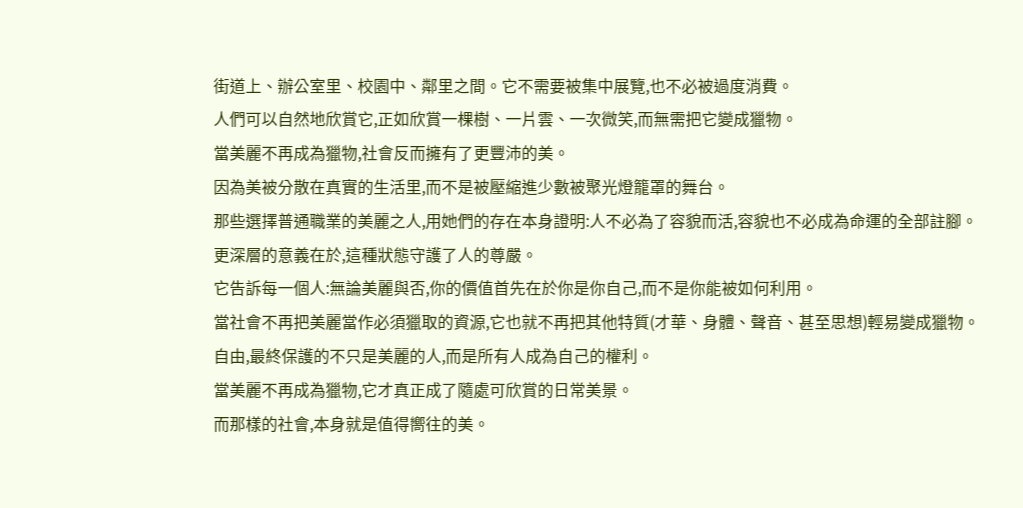街道上、辦公室里、校園中、鄰里之間。它不需要被集中展覽,也不必被過度消費。
人們可以自然地欣賞它,正如欣賞一棵樹、一片雲、一次微笑,而無需把它變成獵物。
當美麗不再成為獵物,社會反而擁有了更豐沛的美。
因為美被分散在真實的生活里,而不是被壓縮進少數被聚光燈籠罩的舞台。
那些選擇普通職業的美麗之人,用她們的存在本身證明:人不必為了容貌而活,容貌也不必成為命運的全部註腳。
更深層的意義在於,這種狀態守護了人的尊嚴。
它告訴每一個人:無論美麗與否,你的價值首先在於你是你自己,而不是你能被如何利用。
當社會不再把美麗當作必須獵取的資源,它也就不再把其他特質(才華、身體、聲音、甚至思想)輕易變成獵物。
自由,最終保護的不只是美麗的人,而是所有人成為自己的權利。
當美麗不再成為獵物,它才真正成了隨處可欣賞的日常美景。
而那樣的社會,本身就是值得嚮往的美。